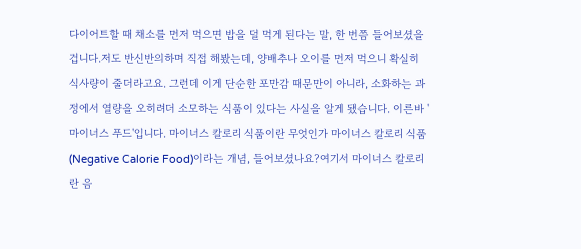다이어트할 때 채소를 먼저 먹으면 밥을 덜 먹게 된다는 말, 한 번쯤 들어보셨을 겁니다.저도 반신반의하며 직접 해봤는데, 양배추나 오이를 먼저 먹으니 확실히 식사량이 줄더라고요. 그런데 이게 단순한 포만감 때문만이 아니라, 소화하는 과정에서 열량을 오히려더 소모하는 식품이 있다는 사실을 알게 됐습니다. 이른바 '마이너스 푸드'입니다. 마이너스 칼로리 식품이란 무엇인가 마이너스 칼로리 식품(Negative Calorie Food)이라는 개념, 들어보셨나요?여기서 마이너스 칼로리란 음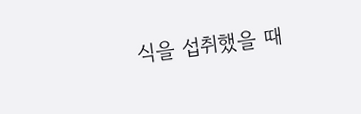식을 섭취했을 때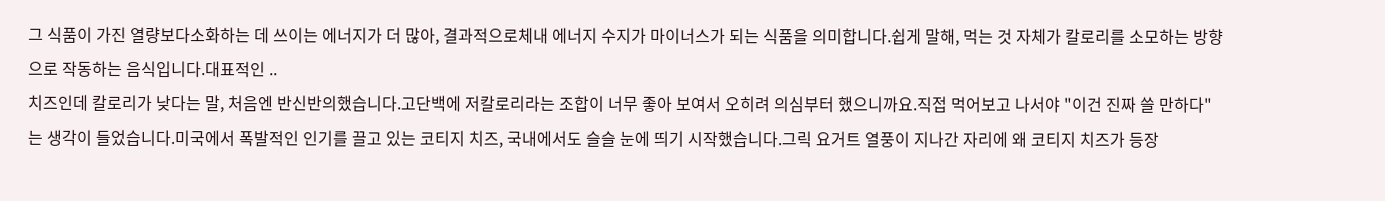그 식품이 가진 열량보다소화하는 데 쓰이는 에너지가 더 많아, 결과적으로체내 에너지 수지가 마이너스가 되는 식품을 의미합니다.쉽게 말해, 먹는 것 자체가 칼로리를 소모하는 방향으로 작동하는 음식입니다.대표적인 ..
치즈인데 칼로리가 낮다는 말, 처음엔 반신반의했습니다.고단백에 저칼로리라는 조합이 너무 좋아 보여서 오히려 의심부터 했으니까요.직접 먹어보고 나서야 "이건 진짜 쓸 만하다"는 생각이 들었습니다.미국에서 폭발적인 인기를 끌고 있는 코티지 치즈, 국내에서도 슬슬 눈에 띄기 시작했습니다.그릭 요거트 열풍이 지나간 자리에 왜 코티지 치즈가 등장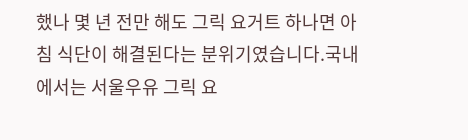했나 몇 년 전만 해도 그릭 요거트 하나면 아침 식단이 해결된다는 분위기였습니다.국내에서는 서울우유 그릭 요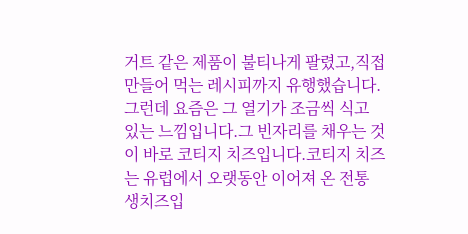거트 같은 제품이 불티나게 팔렸고,직접 만들어 먹는 레시피까지 유행했습니다. 그런데 요즘은 그 열기가 조금씩 식고 있는 느낌입니다.그 빈자리를 채우는 것이 바로 코티지 치즈입니다.코티지 치즈는 유럽에서 오랫동안 이어져 온 전통 생치즈입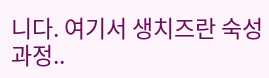니다. 여기서 생치즈란 숙성 과정..